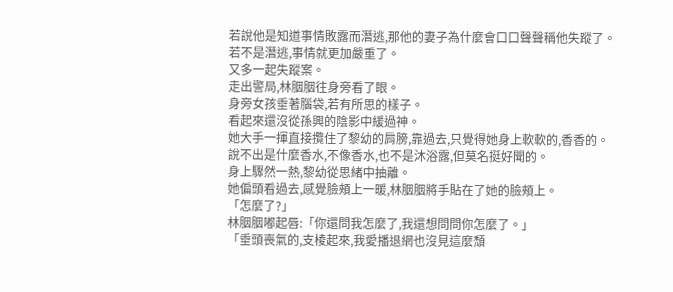若說他是知道事情敗露而潛逃,那他的妻子為什麼會口口聲聲稱他失蹤了。
若不是潛逃,事情就更加嚴重了。
又多一起失蹤案。
走出警局,林胭胭往身旁看了眼。
身旁女孩垂著腦袋,若有所思的樣子。
看起來還沒從孫興的陰影中緩過神。
她大手一揮直接攬住了黎幼的肩膀,靠過去,只覺得她身上軟軟的,香香的。
說不出是什麼香水,不像香水,也不是沐浴露,但莫名挺好聞的。
身上驟然一熱,黎幼從思緒中抽離。
她偏頭看過去,感覺臉頰上一暖,林胭胭將手貼在了她的臉頰上。
「怎麼了?」
林胭胭嘟起唇:「你還問我怎麼了,我還想問問你怎麼了。」
「垂頭喪氣的,支棱起來,我愛播退網也沒見這麼頹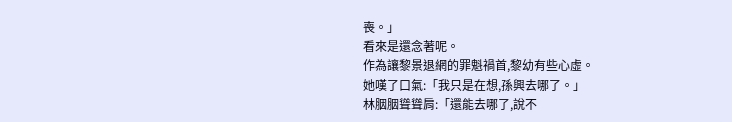喪。」
看來是還念著呢。
作為讓黎景退網的罪魁禍首,黎幼有些心虛。
她嘆了口氣:「我只是在想,孫興去哪了。」
林胭胭聳聳肩:「還能去哪了,說不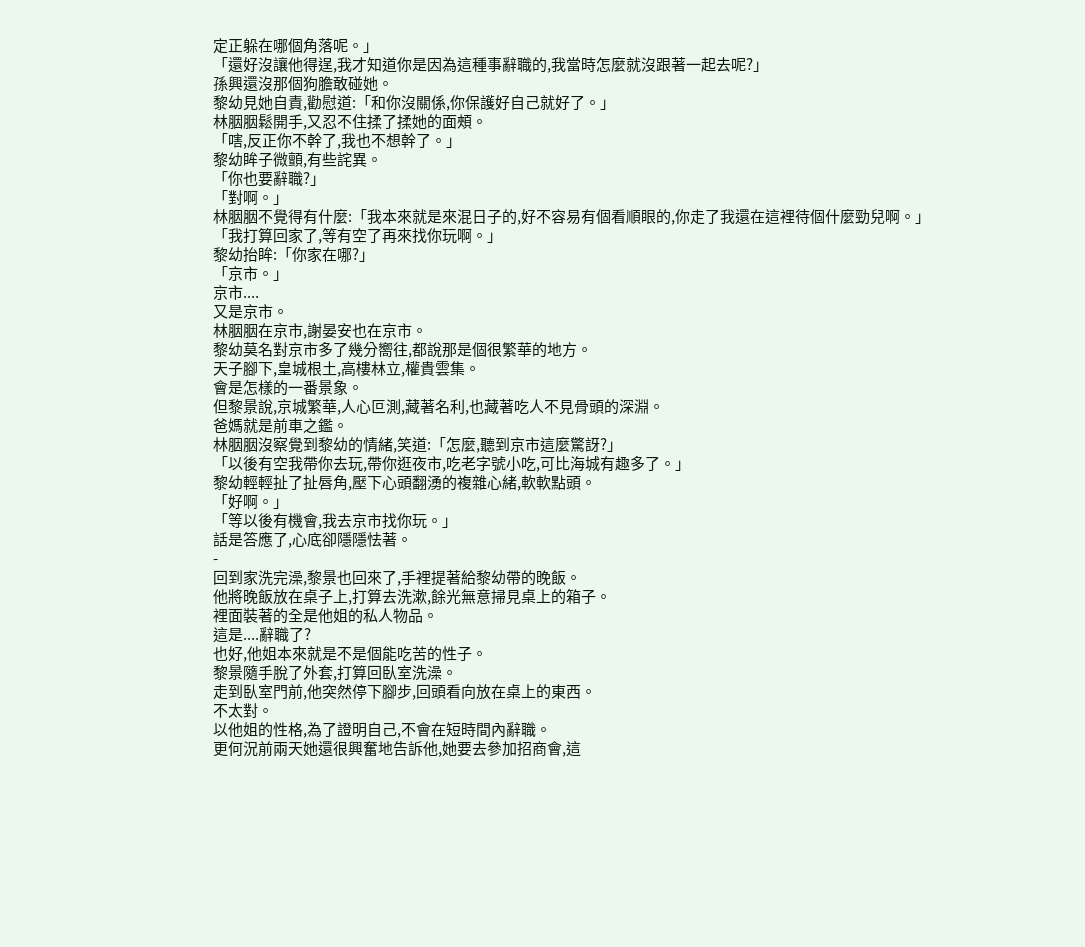定正躲在哪個角落呢。」
「還好沒讓他得逞,我才知道你是因為這種事辭職的,我當時怎麼就沒跟著一起去呢?」
孫興還沒那個狗膽敢碰她。
黎幼見她自責,勸慰道:「和你沒關係,你保護好自己就好了。」
林胭胭鬆開手,又忍不住揉了揉她的面頰。
「嗐,反正你不幹了,我也不想幹了。」
黎幼眸子微顫,有些詫異。
「你也要辭職?」
「對啊。」
林胭胭不覺得有什麼:「我本來就是來混日子的,好不容易有個看順眼的,你走了我還在這裡待個什麼勁兒啊。」
「我打算回家了,等有空了再來找你玩啊。」
黎幼抬眸:「你家在哪?」
「京市。」
京市....
又是京市。
林胭胭在京市,謝晏安也在京市。
黎幼莫名對京市多了幾分嚮往,都說那是個很繁華的地方。
天子腳下,皇城根土,高樓林立,權貴雲集。
會是怎樣的一番景象。
但黎景說,京城繁華,人心叵測,藏著名利,也藏著吃人不見骨頭的深淵。
爸媽就是前車之鑑。
林胭胭沒察覺到黎幼的情緒,笑道:「怎麼,聽到京市這麼驚訝?」
「以後有空我帶你去玩,帶你逛夜市,吃老字號小吃,可比海城有趣多了。」
黎幼輕輕扯了扯唇角,壓下心頭翻湧的複雜心緒,軟軟點頭。
「好啊。」
「等以後有機會,我去京市找你玩。」
話是答應了,心底卻隱隱怯著。
-
回到家洗完澡,黎景也回來了,手裡提著給黎幼帶的晚飯。
他將晚飯放在桌子上,打算去洗漱,餘光無意掃見桌上的箱子。
裡面裝著的全是他姐的私人物品。
這是....辭職了?
也好,他姐本來就是不是個能吃苦的性子。
黎景隨手脫了外套,打算回臥室洗澡。
走到臥室門前,他突然停下腳步,回頭看向放在桌上的東西。
不太對。
以他姐的性格,為了證明自己,不會在短時間內辭職。
更何況前兩天她還很興奮地告訴他,她要去參加招商會,這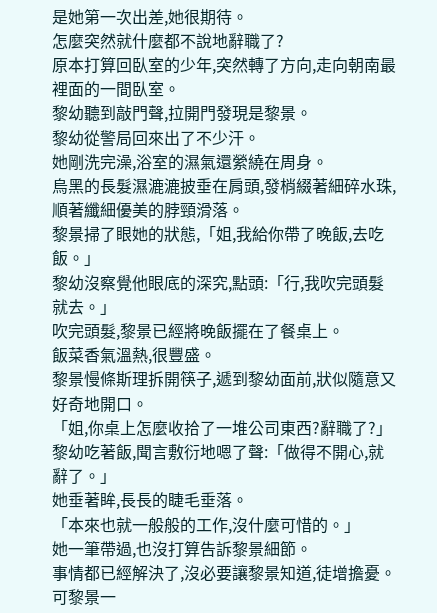是她第一次出差,她很期待。
怎麼突然就什麼都不說地辭職了?
原本打算回臥室的少年,突然轉了方向,走向朝南最裡面的一間臥室。
黎幼聽到敲門聲,拉開門發現是黎景。
黎幼從警局回來出了不少汗。
她剛洗完澡,浴室的濕氣還縈繞在周身。
烏黑的長髮濕漉漉披垂在肩頭,發梢綴著細碎水珠,順著纖細優美的脖頸滑落。
黎景掃了眼她的狀態,「姐,我給你帶了晚飯,去吃飯。」
黎幼沒察覺他眼底的深究,點頭:「行,我吹完頭髮就去。」
吹完頭髮,黎景已經將晚飯擺在了餐桌上。
飯菜香氣溫熱,很豐盛。
黎景慢條斯理拆開筷子,遞到黎幼面前,狀似隨意又好奇地開口。
「姐,你桌上怎麼收拾了一堆公司東西?辭職了?」
黎幼吃著飯,聞言敷衍地嗯了聲:「做得不開心,就辭了。」
她垂著眸,長長的睫毛垂落。
「本來也就一般般的工作,沒什麼可惜的。」
她一筆帶過,也沒打算告訴黎景細節。
事情都已經解決了,沒必要讓黎景知道,徒增擔憂。
可黎景一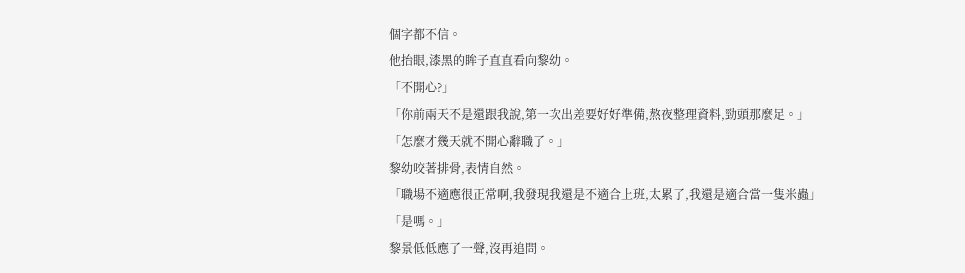個字都不信。
他抬眼,漆黑的眸子直直看向黎幼。
「不開心?」
「你前兩天不是還跟我說,第一次出差要好好準備,熬夜整理資料,勁頭那麼足。」
「怎麼才幾天就不開心辭職了。」
黎幼咬著排骨,表情自然。
「職場不適應很正常啊,我發現我還是不適合上班,太累了,我還是適合當一隻米蟲」
「是嗎。」
黎景低低應了一聲,沒再追問。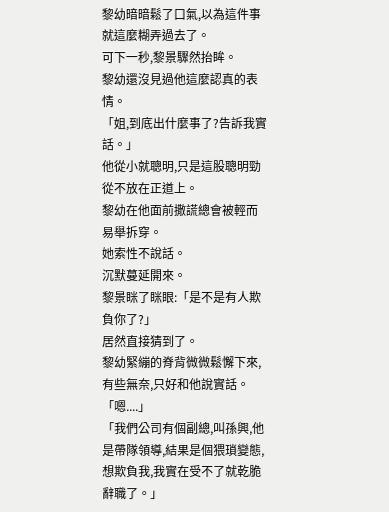黎幼暗暗鬆了口氣,以為這件事就這麼糊弄過去了。
可下一秒,黎景驟然抬眸。
黎幼還沒見過他這麼認真的表情。
「姐,到底出什麼事了?告訴我實話。」
他從小就聰明,只是這股聰明勁從不放在正道上。
黎幼在他面前撒謊總會被輕而易舉拆穿。
她索性不說話。
沉默蔓延開來。
黎景眯了眯眼:「是不是有人欺負你了?」
居然直接猜到了。
黎幼緊繃的脊背微微鬆懈下來,有些無奈,只好和他說實話。
「嗯....」
「我們公司有個副總,叫孫興,他是帶隊領導,結果是個猥瑣變態,想欺負我,我實在受不了就乾脆辭職了。」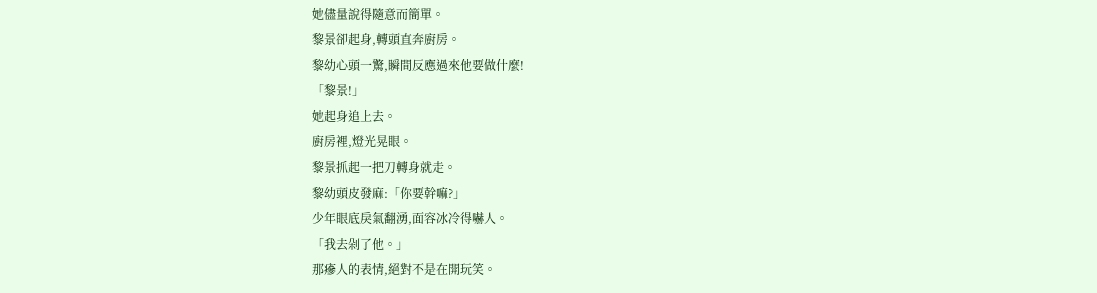她儘量說得隨意而簡單。
黎景卻起身,轉頭直奔廚房。
黎幼心頭一驚,瞬間反應過來他要做什麼!
「黎景!」
她起身追上去。
廚房裡,燈光晃眼。
黎景抓起一把刀轉身就走。
黎幼頭皮發麻:「你要幹嘛?」
少年眼底戾氣翻湧,面容冰冷得嚇人。
「我去剁了他。」
那瘮人的表情,絕對不是在開玩笑。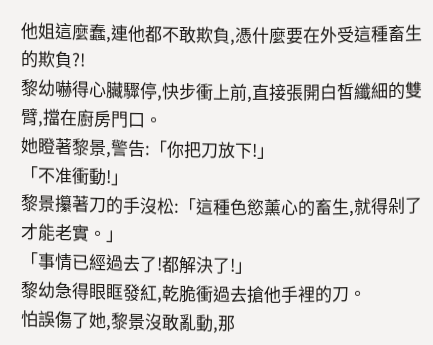他姐這麼蠢,連他都不敢欺負,憑什麼要在外受這種畜生的欺負?!
黎幼嚇得心臟驟停,快步衝上前,直接張開白皙纖細的雙臂,擋在廚房門口。
她瞪著黎景,警告:「你把刀放下!」
「不准衝動!」
黎景攥著刀的手沒松:「這種色慾薰心的畜生,就得剁了才能老實。」
「事情已經過去了!都解決了!」
黎幼急得眼眶發紅,乾脆衝過去搶他手裡的刀。
怕誤傷了她,黎景沒敢亂動,那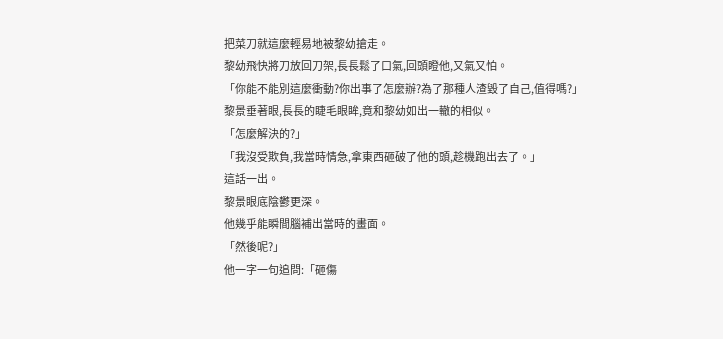把菜刀就這麼輕易地被黎幼搶走。
黎幼飛快將刀放回刀架,長長鬆了口氣,回頭瞪他,又氣又怕。
「你能不能別這麼衝動?你出事了怎麼辦?為了那種人渣毀了自己,值得嗎?」
黎景垂著眼,長長的睫毛眼眸,竟和黎幼如出一轍的相似。
「怎麼解決的?」
「我沒受欺負,我當時情急,拿東西砸破了他的頭,趁機跑出去了。」
這話一出。
黎景眼底陰鬱更深。
他幾乎能瞬間腦補出當時的畫面。
「然後呢?」
他一字一句追問:「砸傷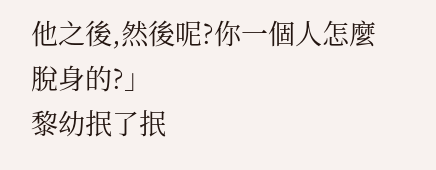他之後,然後呢?你一個人怎麼脫身的?」
黎幼抿了抿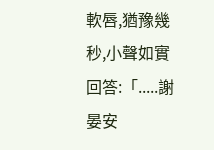軟唇,猶豫幾秒,小聲如實回答:「.....謝晏安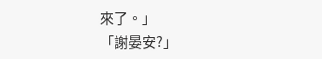來了。」
「謝晏安?」